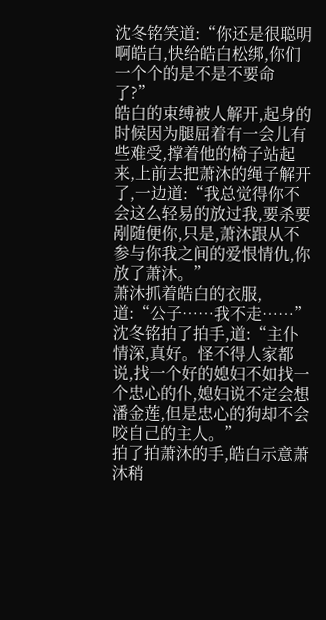沈冬铭笑道:“你还是很聪明啊皓白,快给皓白松绑,你们一个个的是不是不要命了?”
皓白的束缚被人解开,起身的时候因为腿屈着有一会儿有些难受,撑着他的椅子站起来,上前去把萧沐的绳子解开了,一边道:“我总觉得你不会这么轻易的放过我,要杀要剐随便你,只是,萧沐跟从不参与你我之间的爱恨情仇,你放了萧沐。”
萧沐抓着皓白的衣服,道:“公子……我不走……”
沈冬铭拍了拍手,道:“主仆情深,真好。怪不得人家都说,找一个好的媳妇不如找一个忠心的仆,媳妇说不定会想潘金莲,但是忠心的狗却不会咬自己的主人。”
拍了拍萧沐的手,皓白示意萧沐稍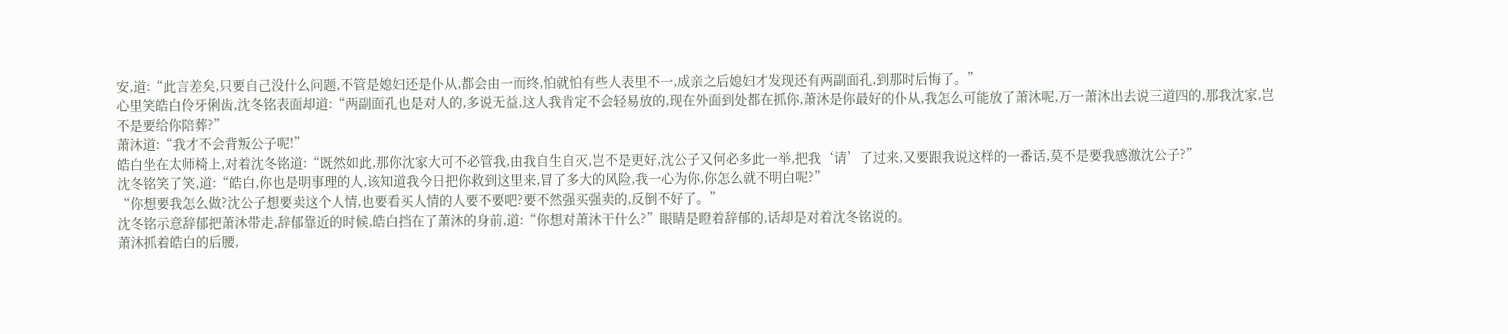安,道:“此言差矣,只要自己没什么问题,不管是媳妇还是仆从,都会由一而终,怕就怕有些人表里不一,成亲之后媳妇才发现还有两副面孔,到那时后悔了。”
心里笑皓白伶牙俐齿,沈冬铭表面却道:“两副面孔也是对人的,多说无益,这人我肯定不会轻易放的,现在外面到处都在抓你,萧沐是你最好的仆从,我怎么可能放了萧沐呢,万一萧沐出去说三道四的,那我沈家,岂不是要给你陪葬?”
萧沐道:“我才不会背叛公子呢!”
皓白坐在太师椅上,对着沈冬铭道:“既然如此,那你沈家大可不必管我,由我自生自灭,岂不是更好,沈公子又何必多此一举,把我‘请’了过来,又要跟我说这样的一番话,莫不是要我感激沈公子?”
沈冬铭笑了笑,道:“皓白,你也是明事理的人,该知道我今日把你救到这里来,冒了多大的风险,我一心为你,你怎么就不明白呢?”
“你想要我怎么做?沈公子想要卖这个人情,也要看买人情的人要不要吧?要不然强买强卖的,反倒不好了。”
沈冬铭示意辞郁把萧沐带走,辞郁靠近的时候,皓白挡在了萧沐的身前,道:“你想对萧沐干什么?”眼睛是瞪着辞郁的,话却是对着沈冬铭说的。
萧沐抓着皓白的后腰,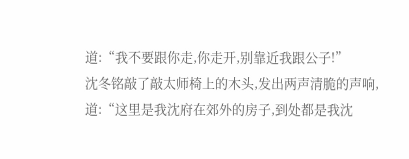道:“我不要跟你走,你走开,别靠近我跟公子!”
沈冬铭敲了敲太师椅上的木头,发出两声清脆的声响,道:“这里是我沈府在郊外的房子,到处都是我沈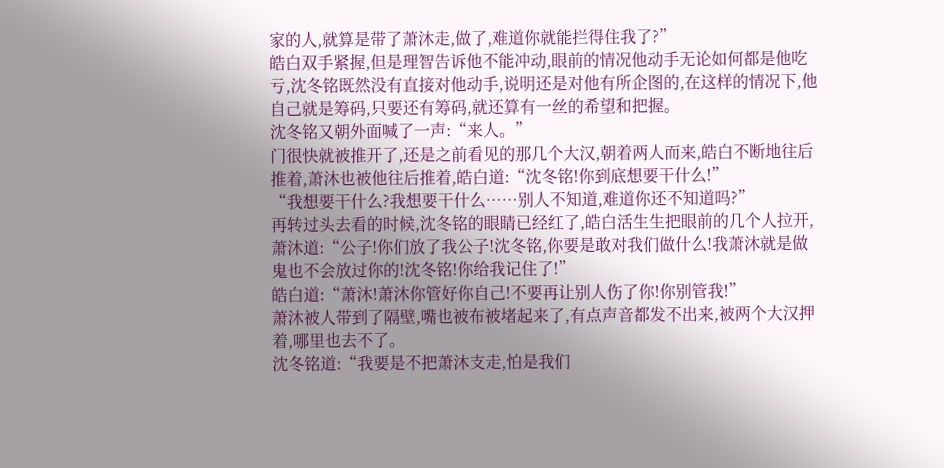家的人,就算是带了萧沐走,做了,难道你就能拦得住我了?”
皓白双手紧握,但是理智告诉他不能冲动,眼前的情况他动手无论如何都是他吃亏,沈冬铭既然没有直接对他动手,说明还是对他有所企图的,在这样的情况下,他自己就是筹码,只要还有筹码,就还算有一丝的希望和把握。
沈冬铭又朝外面喊了一声:“来人。”
门很快就被推开了,还是之前看见的那几个大汉,朝着两人而来,皓白不断地往后推着,萧沐也被他往后推着,皓白道:“沈冬铭!你到底想要干什么!”
“我想要干什么?我想要干什么……别人不知道,难道你还不知道吗?”
再转过头去看的时候,沈冬铭的眼睛已经红了,皓白活生生把眼前的几个人拉开,萧沐道:“公子!你们放了我公子!沈冬铭,你要是敢对我们做什么!我萧沐就是做鬼也不会放过你的!沈冬铭!你给我记住了!”
皓白道:“萧沐!萧沐你管好你自己!不要再让别人伤了你!你别管我!”
萧沐被人带到了隔壁,嘴也被布被堵起来了,有点声音都发不出来,被两个大汉押着,哪里也去不了。
沈冬铭道:“我要是不把萧沐支走,怕是我们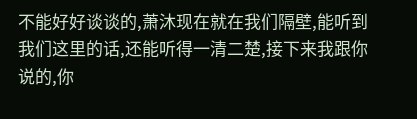不能好好谈谈的,萧沐现在就在我们隔壁,能听到我们这里的话,还能听得一清二楚,接下来我跟你说的,你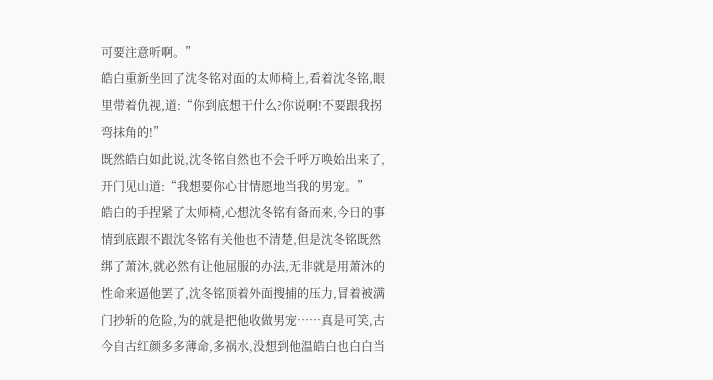可要注意听啊。”
皓白重新坐回了沈冬铭对面的太师椅上,看着沈冬铭,眼里带着仇视,道:“你到底想干什么?你说啊!不要跟我拐弯抹角的!”
既然皓白如此说,沈冬铭自然也不会千呼万唤始出来了,开门见山道:“我想要你心甘情愿地当我的男宠。”
皓白的手捏紧了太师椅,心想沈冬铭有备而来,今日的事情到底跟不跟沈冬铭有关他也不清楚,但是沈冬铭既然绑了萧沐,就必然有让他屈服的办法,无非就是用萧沐的性命来逼他罢了,沈冬铭顶着外面搜捕的压力,冒着被满门抄斩的危险,为的就是把他收做男宠……真是可笑,古今自古红颜多多薄命,多祸水,没想到他温皓白也白白当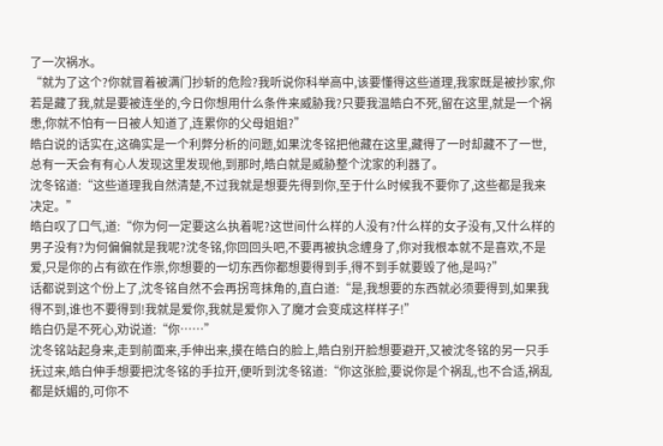了一次祸水。
“就为了这个?你就冒着被满门抄斩的危险?我听说你科举高中,该要懂得这些道理,我家既是被抄家,你若是藏了我,就是要被连坐的,今日你想用什么条件来威胁我?只要我温皓白不死,留在这里,就是一个祸患,你就不怕有一日被人知道了,连累你的父母姐姐?”
皓白说的话实在,这确实是一个利弊分析的问题,如果沈冬铭把他藏在这里,藏得了一时却藏不了一世,总有一天会有有心人发现这里发现他,到那时,皓白就是威胁整个沈家的利器了。
沈冬铭道:“这些道理我自然清楚,不过我就是想要先得到你,至于什么时候我不要你了,这些都是我来决定。”
皓白叹了口气,道:“你为何一定要这么执着呢?这世间什么样的人没有?什么样的女子没有,又什么样的男子没有?为何偏偏就是我呢?沈冬铭,你回回头吧,不要再被执念缠身了,你对我根本就不是喜欢,不是爱,只是你的占有欲在作祟,你想要的一切东西你都想要得到手,得不到手就要毁了他,是吗?”
话都说到这个份上了,沈冬铭自然不会再拐弯抹角的,直白道:“是,我想要的东西就必须要得到,如果我得不到,谁也不要得到!我就是爱你,我就是爱你入了魔才会变成这样样子!”
皓白仍是不死心,劝说道:“你……”
沈冬铭站起身来,走到前面来,手伸出来,摸在皓白的脸上,皓白别开脸想要避开,又被沈冬铭的另一只手抚过来,皓白伸手想要把沈冬铭的手拉开,便听到沈冬铭道:“你这张脸,要说你是个祸乱,也不合适,祸乱都是妖媚的,可你不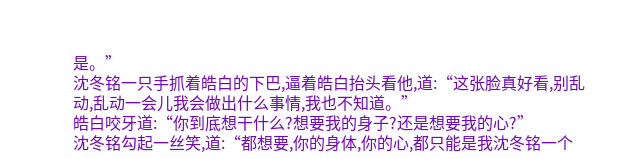是。”
沈冬铭一只手抓着皓白的下巴,逼着皓白抬头看他,道:“这张脸真好看,别乱动,乱动一会儿我会做出什么事情,我也不知道。”
皓白咬牙道:“你到底想干什么?想要我的身子?还是想要我的心?”
沈冬铭勾起一丝笑,道:“都想要,你的身体,你的心,都只能是我沈冬铭一个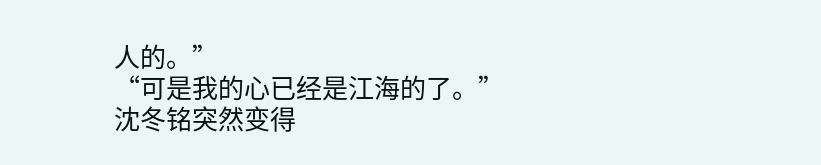人的。”
“可是我的心已经是江海的了。”
沈冬铭突然变得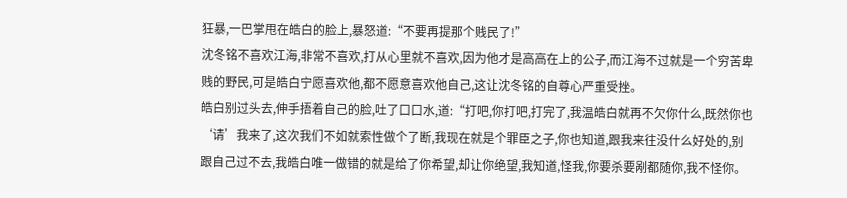狂暴,一巴掌甩在皓白的脸上,暴怒道:“不要再提那个贱民了!”
沈冬铭不喜欢江海,非常不喜欢,打从心里就不喜欢,因为他才是高高在上的公子,而江海不过就是一个穷苦卑贱的野民,可是皓白宁愿喜欢他,都不愿意喜欢他自己,这让沈冬铭的自尊心严重受挫。
皓白别过头去,伸手捂着自己的脸,吐了口口水,道:“打吧,你打吧,打完了,我温皓白就再不欠你什么,既然你也‘请’我来了,这次我们不如就索性做个了断,我现在就是个罪臣之子,你也知道,跟我来往没什么好处的,别跟自己过不去,我皓白唯一做错的就是给了你希望,却让你绝望,我知道,怪我,你要杀要剐都随你,我不怪你。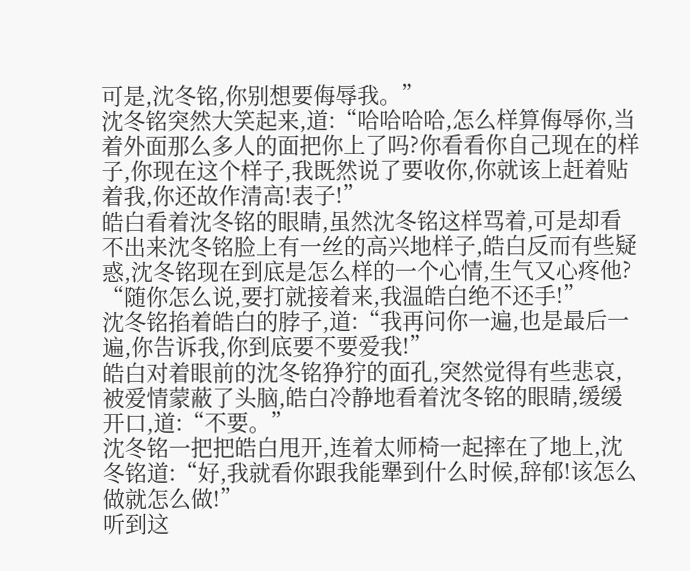可是,沈冬铭,你别想要侮辱我。”
沈冬铭突然大笑起来,道:“哈哈哈哈,怎么样算侮辱你,当着外面那么多人的面把你上了吗?你看看你自己现在的样子,你现在这个样子,我既然说了要收你,你就该上赶着贴着我,你还故作清高!表子!”
皓白看着沈冬铭的眼睛,虽然沈冬铭这样骂着,可是却看不出来沈冬铭脸上有一丝的高兴地样子,皓白反而有些疑惑,沈冬铭现在到底是怎么样的一个心情,生气又心疼他?
“随你怎么说,要打就接着来,我温皓白绝不还手!”
沈冬铭掐着皓白的脖子,道:“我再问你一遍,也是最后一遍,你告诉我,你到底要不要爱我!”
皓白对着眼前的沈冬铭狰狞的面孔,突然觉得有些悲哀,被爱情蒙蔽了头脑,皓白冷静地看着沈冬铭的眼睛,缓缓开口,道:“不要。”
沈冬铭一把把皓白甩开,连着太师椅一起摔在了地上,沈冬铭道:“好,我就看你跟我能犟到什么时候,辞郁!该怎么做就怎么做!”
听到这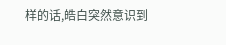样的话,皓白突然意识到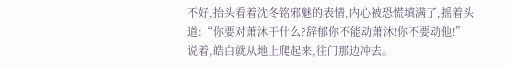不好,抬头看着沈冬铭邪魅的表情,内心被恐慌填满了,摇着头道:“你要对萧沐干什么?辞郁你不能动萧沐!你不要动他!”说着,皓白就从地上爬起来,往门那边冲去。